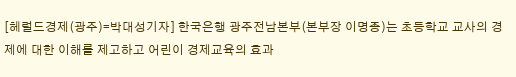[헤럴드경제(광주)=박대성기자] 한국은행 광주전남본부(본부장 이명종)는 초등학교 교사의 경제에 대한 이해를 제고하고 어린이 경제교육의 효과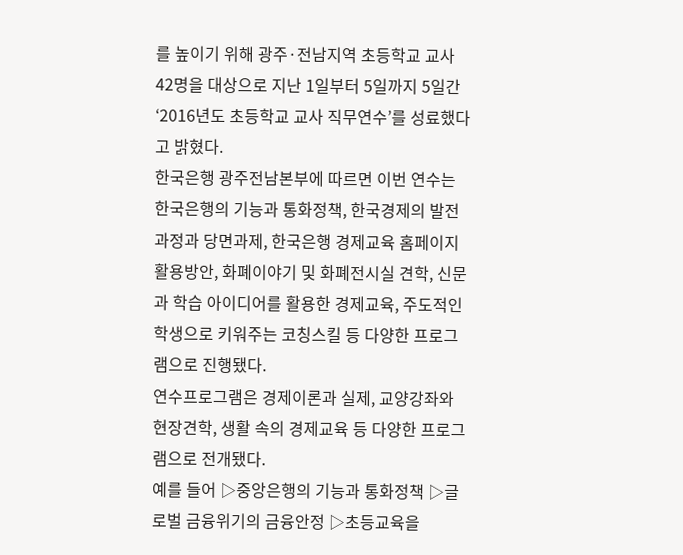를 높이기 위해 광주·전남지역 초등학교 교사 42명을 대상으로 지난 1일부터 5일까지 5일간 ‘2016년도 초등학교 교사 직무연수’를 성료했다고 밝혔다.
한국은행 광주전남본부에 따르면 이번 연수는 한국은행의 기능과 통화정책, 한국경제의 발전과정과 당면과제, 한국은행 경제교육 홈페이지 활용방안, 화폐이야기 및 화폐전시실 견학, 신문과 학습 아이디어를 활용한 경제교육, 주도적인 학생으로 키워주는 코칭스킬 등 다양한 프로그램으로 진행됐다.
연수프로그램은 경제이론과 실제, 교양강좌와 현장견학, 생활 속의 경제교육 등 다양한 프로그램으로 전개됐다.
예를 들어 ▷중앙은행의 기능과 통화정책 ▷글로벌 금융위기의 금융안정 ▷초등교육을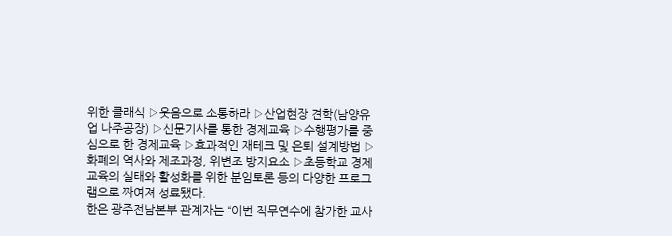위한 클래식 ▷웃음으로 소통하라 ▷산업현장 견학(남양유업 나주공장) ▷신문기사를 통한 경제교육 ▷수행평가를 중심으로 한 경제교육 ▷효과적인 재테크 및 은퇴 설계방법 ▷화폐의 역사와 제조과정, 위변조 방지요소 ▷초등학교 경제교육의 실태와 활성화를 위한 분임토론 등의 다양한 프로그램으로 짜여져 성료됐다.
한은 광주전남본부 관계자는 “이번 직무연수에 참가한 교사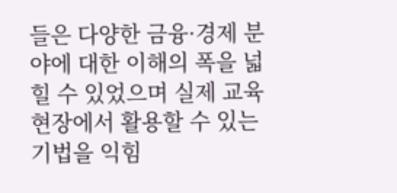들은 다양한 금융·경제 분야에 대한 이해의 폭을 넓힐 수 있었으며 실제 교육현장에서 활용할 수 있는 기법을 익힘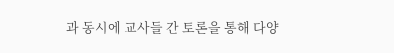과 동시에 교사들 간 토론을 통해 다양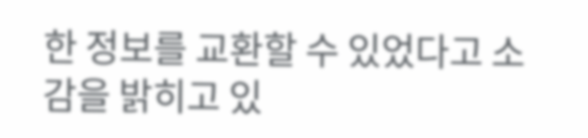한 정보를 교환할 수 있었다고 소감을 밝히고 있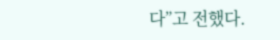다”고 전했다.